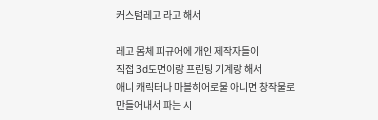커스텀레고 라고 해서

레고 몸체 피규어에 개인 제작자들이
직접 3d도면이랑 프린팅 기계랑 해서
애니 캐릭터나 마블히어로물 아니면 창작물로
만들어내서 파는 시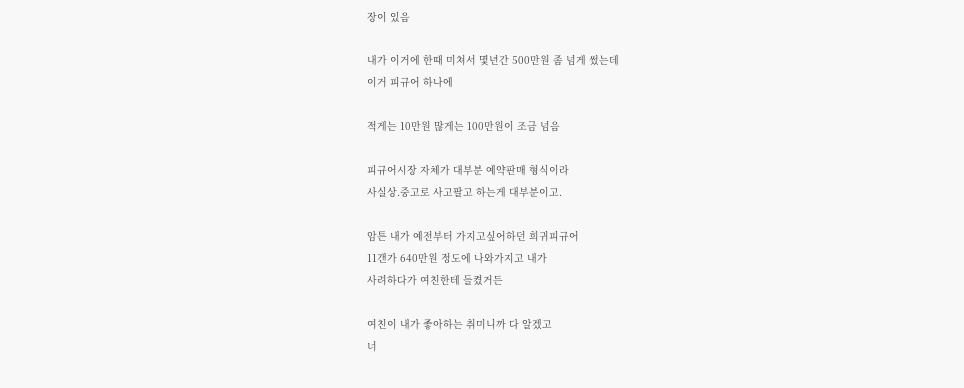장이 있음

내가 이거에 한때 미쳐서 몇년간 500만원 좀 넘게 썼는데
이거 피규어 하나에

적게는 10만원 많게는 100만원이 조금 넘음

피규어시장 자체가 대부분 예약판매 형식이라
사실상.중고로 사고팔고 하는게 대부분이고.

암튼 내가 예전부터 가지고싶어하던 희귀피규어
11갠가 640만원 정도에 나와가지고 내가
사려하다가 여친한테 들켰거든

여친이 내가 좋아하는 취미니까 다 알겠고
너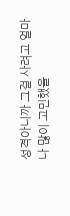성격아니까 그걸 사려고 얼마나 많이 고민했을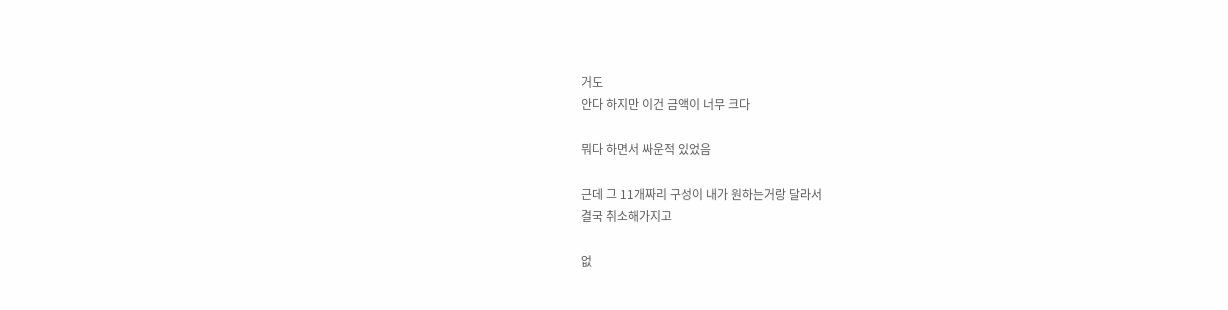거도
안다 하지만 이건 금액이 너무 크다

뭐다 하면서 싸운적 있었음

근데 그 11개짜리 구성이 내가 원하는거랑 달라서
결국 취소해가지고

없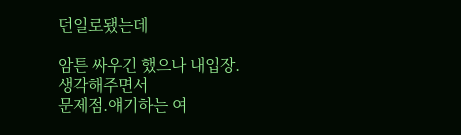던일로됐는데

암튼 싸우긴 했으나 내입장.생각해주면서
문제점.얘기하는 여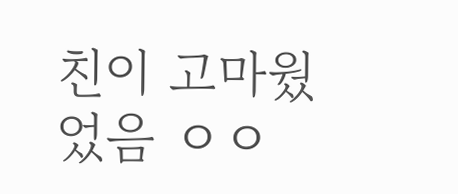친이 고마웠었음 ㅇㅇ